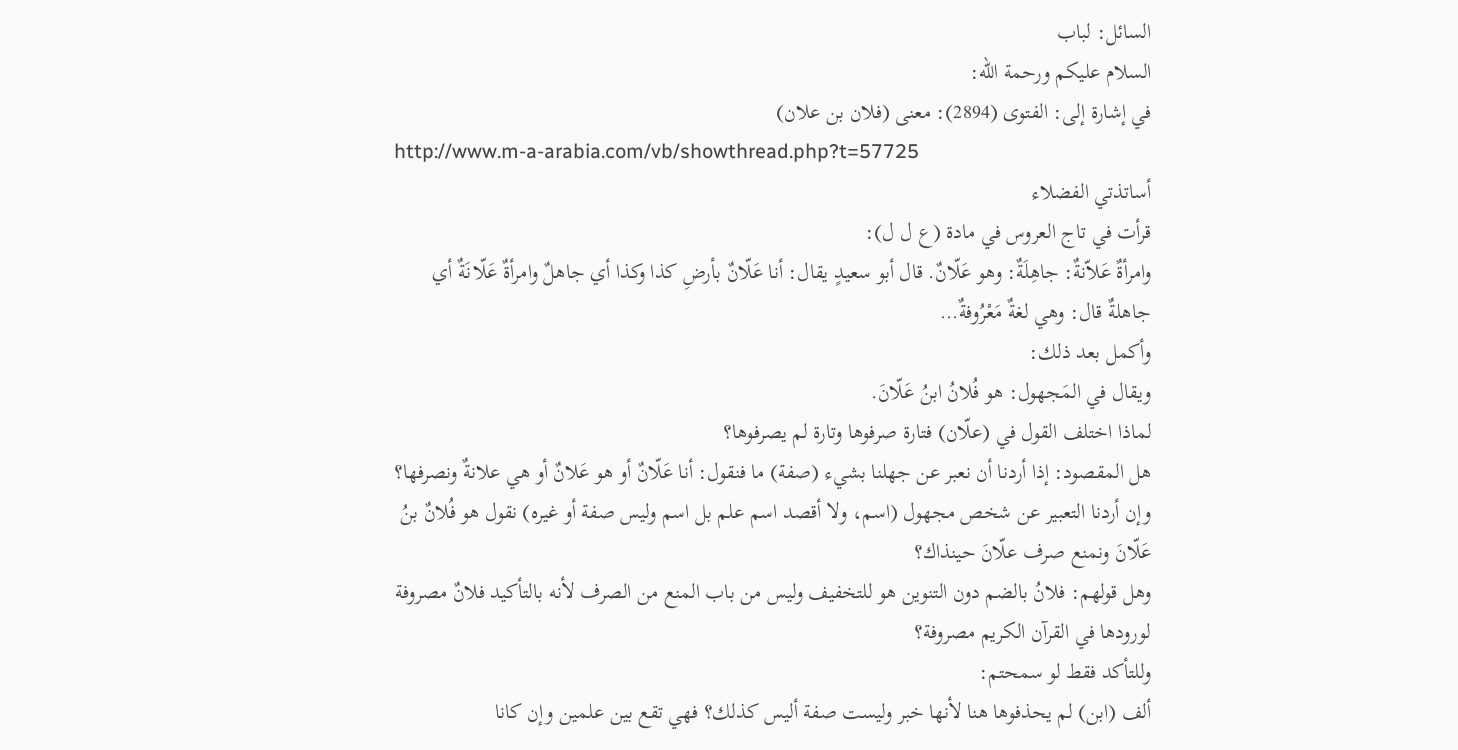السائل: لباب
السلام عليكم ورحمة الله:
في إشارة إلى: الفتوى (2894): معنى (فلان بن علان)
http://www.m-a-arabia.com/vb/showthread.php?t=57725
أساتذتي الفضلاء
قرأت في تاج العروس في مادة (ع ل ل):
وامرأةٌ عَلاّنةٌ: جاهِلَةٌ: وهو عَلّانٌ. قال أبو سعيدٍ يقال: أنا عَلّانٌ بأرضِ كذا وكذا أي جاهلٌ وامرأةٌ عَلّانَةٌ أي جاهلةٌ قال: وهي لغةٌ مَعْرُوفةٌ…
وأكمل بعد ذلك:
ويقال في المَجهول: هو فُلانُ ابنُ عَلّانَ.
لماذا اختلف القول في (علّان) فتارة صرفوها وتارة لم يصرفوها؟
هل المقصود: إذا أردنا أن نعبر عن جهلنا بشيء (صفة) ما فنقول: أنا عَلّانٌ أو هو عَلانٌ أو هي علانةٌ ونصرفها؟
وإن أردنا التعبير عن شخص مجهول (اسم، ولا أقصد اسم علم بل اسم وليس صفة أو غيره) نقول هو فُلانٌ بنُ عَلّانَ ونمنع صرف علّانَ حينذاك؟
وهل قولهم: فلانُ بالضم دون التنوين هو للتخفيف وليس من باب المنع من الصرف لأنه بالتأكيد فلانٌ مصروفة لورودها في القرآن الكريم مصروفة؟
وللتأكد فقط لو سمحتم:
ألف (ابن) لم يحذفوها هنا لأنها خبر وليست صفة أليس كذلك؟ فهي تقع بين علمين وإن كانا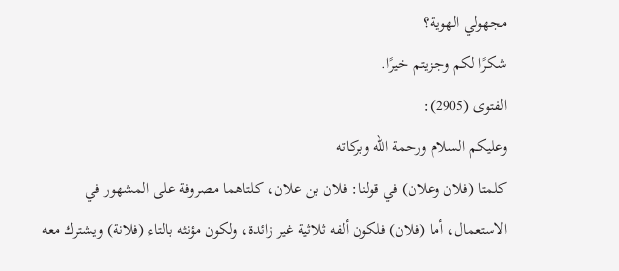مجهولي الهوية؟
شكرًا لكم وجزيتم خيرًا.
الفتوى (2905):
وعليكم السلام ورحمة الله وبركاته
كلمتا (فلان وعلان) في قولنا: فلان بن علان، كلتاهما مصروفة على المشهور في الاستعمال، أما (فلان) فلكون ألفه ثلاثية غير زائدة، ولكون مؤنثه بالتاء (فلانة) ويشترك معه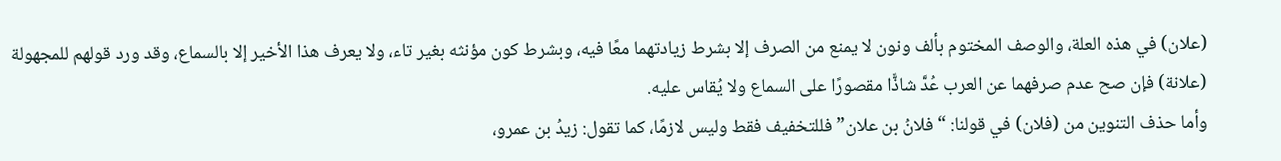(علان) في هذه العلة، والوصف المختوم بألف ونون لا يمنع من الصرف إلا بشرط زيادتهما معًا فيه، وبشرط كون مؤنثه بغير تاء، ولا يعرف هذا الأخير إلا بالسماع، وقد ورد قولهم للمجهولة (علانة) فإن صح عدم صرفهما عن العرب عُدَّ شاذًّا مقصورًا على السماع ولا يُقاس عليه.
وأما حذف التنوين من (فلان) في قولنا: “فلانُ بن علان” فللتخفيف فقط وليس لازمًا، كما تقول: زيدُ بن عمرو،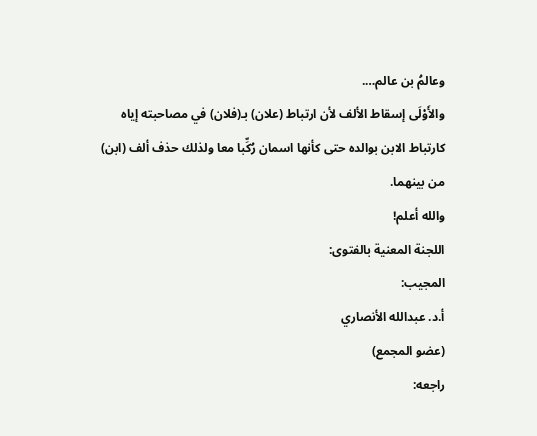وعالمُ بن عالم….
والأَوْلَى إسقاط الألف لأن ارتباط (علان) بـ(فلان) في مصاحبته إياه كارتباط الابن بوالده حتى كأنها اسمان رُكِّبا معا ولذلك حذف ألف (ابن) من بينهما.
والله أعلم!
اللجنة المعنية بالفتوى:
المجيب:
أ.د. عبدالله الأنصاري
(عضو المجمع)
راجعه: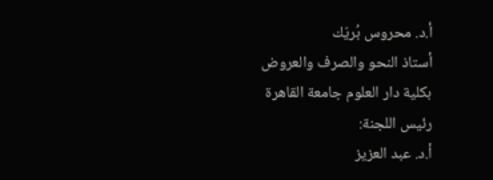أ.د. محروس بُريّك
أستاذ النحو والصرف والعروض
بكلية دار العلوم جامعة القاهرة
رئيس اللجنة:
أ.د. عبد العزيز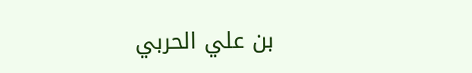بن علي الحربي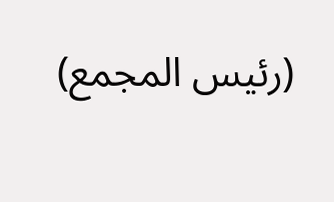(رئيس المجمع)